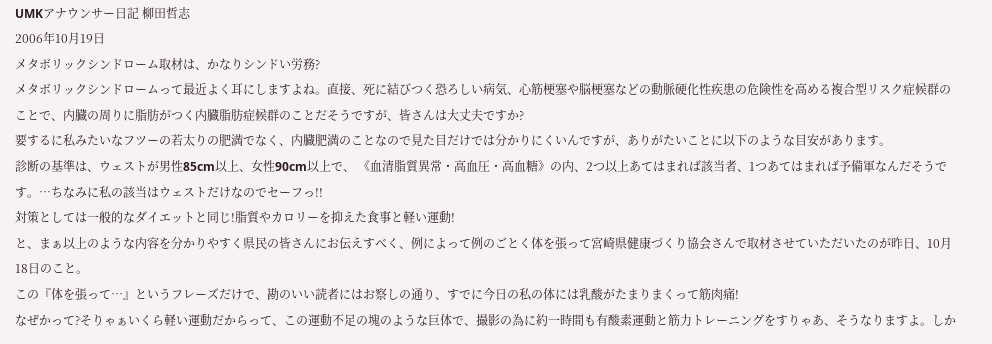UMKアナウンサー日記 柳田哲志
2006年10月19日
メタボリックシンドローム取材は、かなりシンドい労務?
メタボリックシンドロームって最近よく耳にしますよね。直接、死に結びつく恐ろしい病気、心筋梗塞や脳梗塞などの動脈硬化性疾患の危険性を高める複合型リスク症候群のことで、内臓の周りに脂肪がつく内臓脂肪症候群のことだそうですが、皆さんは大丈夫ですか?
要するに私みたいなフツーの若太りの肥満でなく、内臓肥満のことなので見た目だけでは分かりにくいんですが、ありがたいことに以下のような目安があります。
診断の基準は、ウェストが男性85cm以上、女性90cm以上で、 《血清脂質異常・高血圧・高血糖》の内、2つ以上あてはまれば該当者、1つあてはまれば予備軍なんだそうです。…ちなみに私の該当はウェストだけなのでセーフっ!!
対策としては一般的なダイエットと同じ!脂質やカロリーを抑えた食事と軽い運動!
と、まぁ以上のような内容を分かりやすく県民の皆さんにお伝えすべく、例によって例のごとく体を張って宮崎県健康づくり協会さんで取材させていただいたのが昨日、10月18日のこと。
この『体を張って…』というフレーズだけで、勘のいい読者にはお察しの通り、すでに今日の私の体には乳酸がたまりまくって筋肉痛!
なぜかって?そりゃぁいくら軽い運動だからって、この運動不足の塊のような巨体で、撮影の為に約一時間も有酸素運動と筋力トレーニングをすりゃあ、そうなりますよ。しか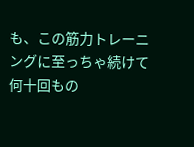も、この筋力トレーニングに至っちゃ続けて何十回もの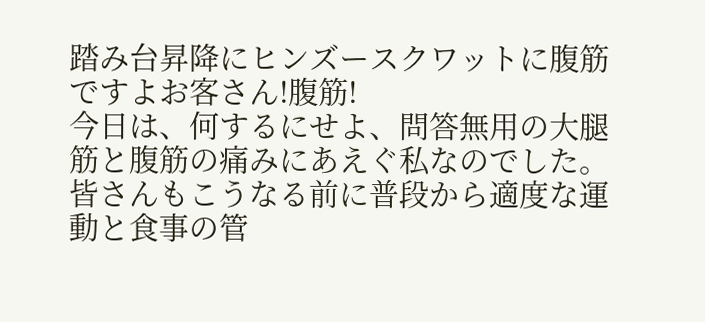踏み台昇降にヒンズースクワットに腹筋ですよお客さん!腹筋!
今日は、何するにせよ、問答無用の大腿筋と腹筋の痛みにあえぐ私なのでした。皆さんもこうなる前に普段から適度な運動と食事の管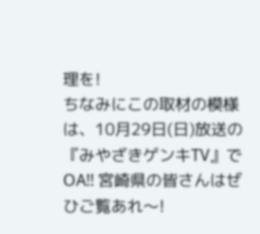理を!
ちなみにこの取材の模様は、10月29日(日)放送の『みやざきゲンキTV』でOA!! 宮崎県の皆さんはぜひご覧あれ〜!